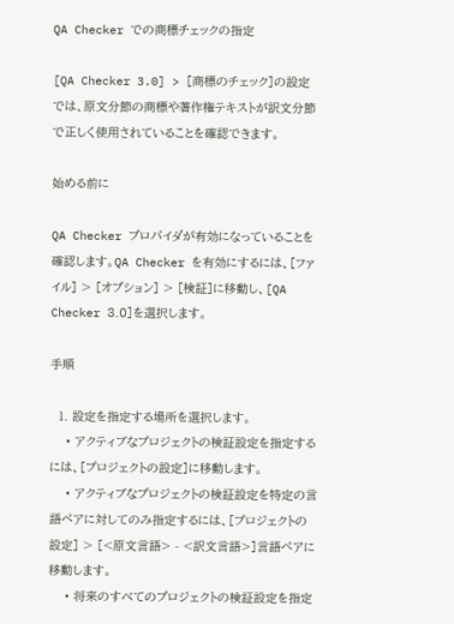QA Checker での商標チェックの指定

[QA Checker 3.0] > [商標のチェック]の設定では、原文分節の商標や著作権テキストが訳文分節で正しく使用されていることを確認できます。

始める前に

QA Checker プロバイダが有効になっていることを確認します。QA Checker を有効にするには、[ファイル] > [オプション] > [検証]に移動し、[QA Checker 3.0]を選択します。

手順

  1. 設定を指定する場所を選択します。
    • アクティブなプロジェクトの検証設定を指定するには、[プロジェクトの設定]に移動します。
    • アクティブなプロジェクトの検証設定を特定の言語ペアに対してのみ指定するには、[プロジェクトの設定] > [<原文言語> - <訳文言語>]言語ペアに移動します。
    • 将来のすべてのプロジェクトの検証設定を指定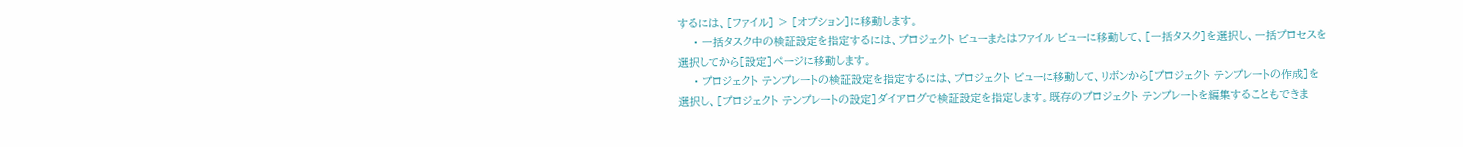するには、[ファイル] > [オプション]に移動します。
    • 一括タスク中の検証設定を指定するには、プロジェクト ビューまたはファイル ビューに移動して、[一括タスク]を選択し、一括プロセスを選択してから[設定]ページに移動します。
    • プロジェクト テンプレートの検証設定を指定するには、プロジェクト ビューに移動して、リボンから[プロジェクト テンプレートの作成]を選択し、[プロジェクト テンプレートの設定]ダイアログで検証設定を指定します。既存のプロジェクト テンプレートを編集することもできま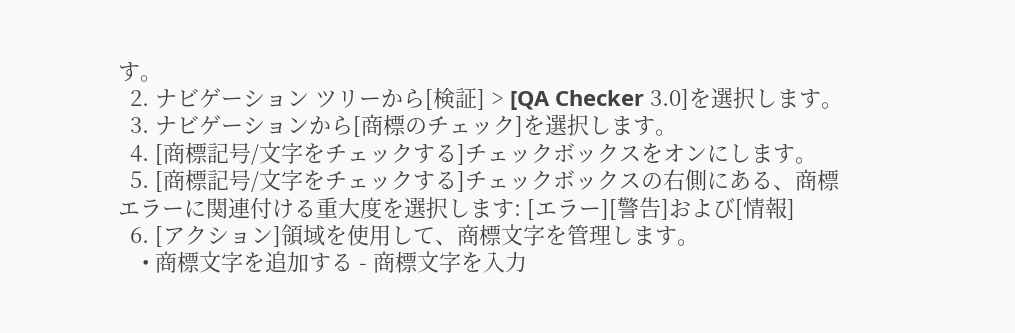す。
  2. ナビゲーション ツリーから[検証] > [QA Checker 3.0]を選択します。
  3. ナビゲーションから[商標のチェック]を選択します。
  4. [商標記号/文字をチェックする]チェックボックスをオンにします。
  5. [商標記号/文字をチェックする]チェックボックスの右側にある、商標エラーに関連付ける重大度を選択します: [エラー][警告]および[情報]
  6. [アクション]領域を使用して、商標文字を管理します。
    • 商標文字を追加する - 商標文字を入力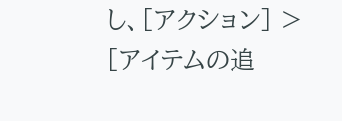し、[アクション] > [アイテムの追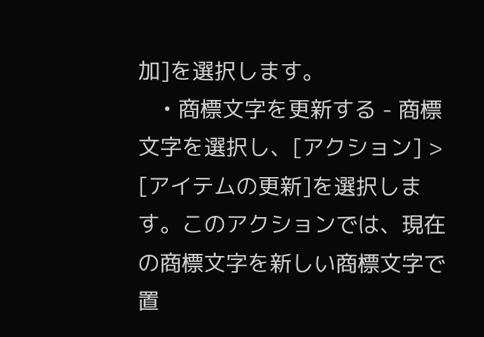加]を選択します。
    • 商標文字を更新する - 商標文字を選択し、[アクション] > [アイテムの更新]を選択します。このアクションでは、現在の商標文字を新しい商標文字で置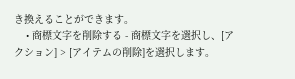き換えることができます。
    • 商標文字を削除する - 商標文字を選択し、[アクション] > [アイテムの削除]を選択します。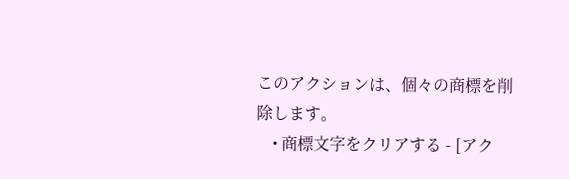このアクションは、個々の商標を削除します。
    • 商標文字をクリアする - [アク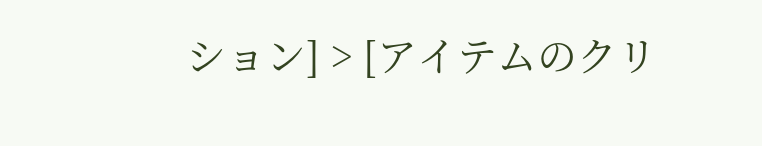ション] > [アイテムのクリ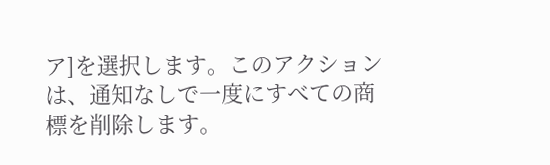ア]を選択します。このアクションは、通知なしで一度にすべての商標を削除します。